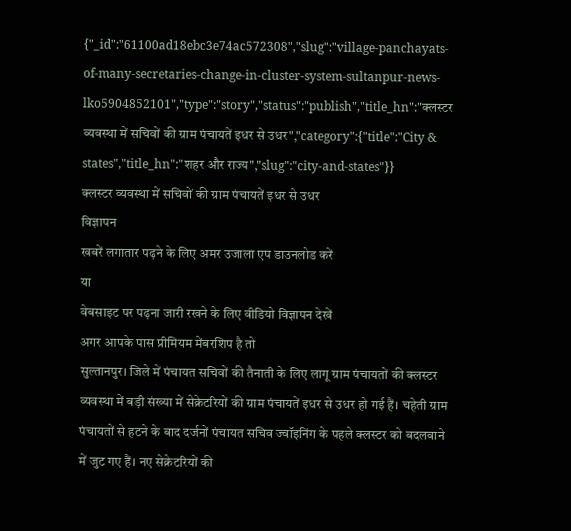{"_id":"61100ad18ebc3e74ac572308","slug":"village-panchayats-of-many-secretaries-change-in-cluster-system-sultanpur-news-lko5904852101","type":"story","status":"publish","title_hn":"क्लस्टर व्यवस्था में सचिवों की ग्राम पंचायतें इधर से उधर","category":{"title":"City & states","title_hn":"शहर और राज्य","slug":"city-and-states"}}
क्लस्टर व्यवस्था में सचिवों की ग्राम पंचायतें इधर से उधर
विज्ञापन
खबरें लगातार पढ़ने के लिए अमर उजाला एप डाउनलोड करें
या
वेबसाइट पर पढ़ना जारी रखने के लिए वीडियो विज्ञापन देखें
अगर आपके पास प्रीमियम मेंबरशिप है तो
सुल्तानपुर। जिले में पंचायत सचिवों की तैनाती के लिए लागू ग्राम पंचायतों की क्लस्टर व्यवस्था में बड़ी संख्या में सेक्रेटरियों की ग्राम पंचायतें इधर से उधर हो गई हैं। चहेती ग्राम पंचायतों से हटने के बाद दर्जनों पंचायत सचिव ज्वॉइनिंग के पहले क्लस्टर को बदलवाने में जुट गए हैं। नए सेक्रेटरियों की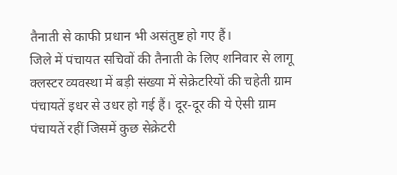तैनाती से काफी प्रधान भी असंतुष्ट हो गए हैं।
जिले में पंचायत सचिवों की तैनाती के लिए शनिवार से लागू क्लस्टर व्यवस्था में बड़ी संख्या में सेक्रेटरियों की चहेती ग्राम पंचायतें इधर से उधर हो गई हैं। दूर-दूर की ये ऐसी ग्राम पंचायतें रहीं जिसमें कुछ सेक्रेटरी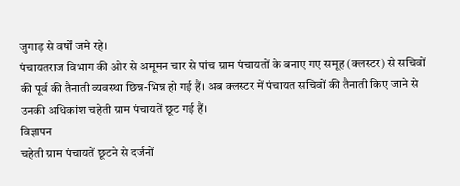जुगाड़ से वर्षों जमे रहे।
पंचायतराज विभाग की ओर से अमूमन चार से पांच ग्राम पंचायतों के बनाए गए समूह (क्लस्टर) से सचिवों की पूर्व की तैनाती व्यवस्था छिन्न-भिन्न हो गई हैं। अब क्लस्टर में पंचायत सचिवों की तैनाती किए जाने से उनकी अधिकांश चहेती ग्राम पंचायतें छूट गई हैं।
विज्ञापन
चहेती ग्राम पंचायतें छूटने से दर्जनों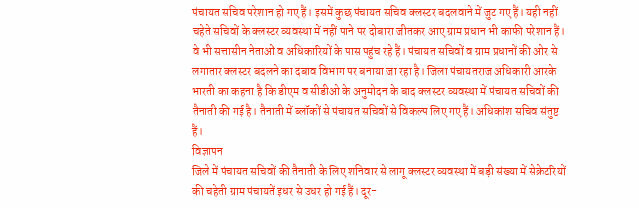पंचायत सचिव परेशान हो गए हैं। इसमें कुछ पंचायत सचिव क्लस्टर बदलवाने में जुट गए हैं। यही नहीं चहेते सचिवों के क्लस्टर व्यवस्था में नहीं पाने पर दोबारा जीतकर आए ग्राम प्रधान भी काफी परेशान हैं।
वे भी सत्तासीन नेताओं व अधिकारियों के पास पहुंच रहे हैं। पंचायत सचिवों व ग्राम प्रधानों की ओर से लगातार क्लस्टर बदलने का दबाव विभाग पर बनाया जा रहा है। जिला पंचायतराज अधिकारी आरके भारती का कहना है कि डीएम व सीडीओ के अनुमोदन के बाद क्लस्टर व्यवस्था में पंचायत सचिवों की तैनाती की गई है। तैनाती में ब्लॉकों से पंचायत सचिवों से विकल्प लिए गए हैं। अधिकांश सचिव संतुष्ट हैं।
विज्ञापन
जिले में पंचायत सचिवों की तैनाती के लिए शनिवार से लागू क्लस्टर व्यवस्था में बड़ी संख्या में सेक्रेटरियों की चहेती ग्राम पंचायतें इधर से उधर हो गई हैं। दूर-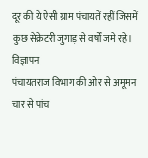दूर की ये ऐसी ग्राम पंचायतें रहीं जिसमें कुछ सेक्रेटरी जुगाड़ से वर्षों जमे रहे।
विज्ञापन
पंचायतराज विभाग की ओर से अमूमन चार से पांच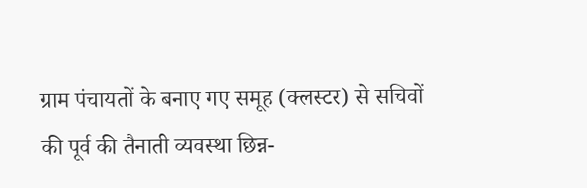ग्राम पंचायतों के बनाए गए समूह (क्लस्टर) से सचिवों की पूर्व की तैनाती व्यवस्था छिन्न-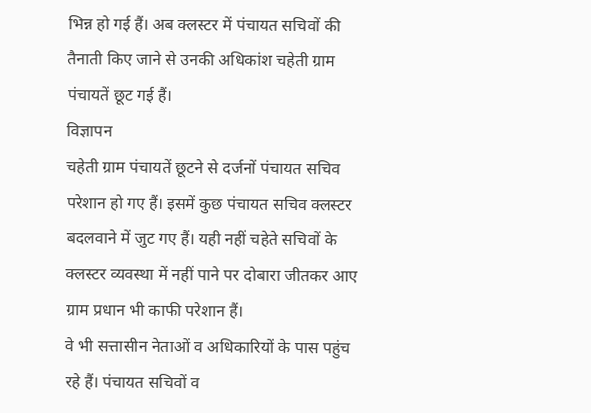भिन्न हो गई हैं। अब क्लस्टर में पंचायत सचिवों की तैनाती किए जाने से उनकी अधिकांश चहेती ग्राम पंचायतें छूट गई हैं।
विज्ञापन
चहेती ग्राम पंचायतें छूटने से दर्जनों पंचायत सचिव परेशान हो गए हैं। इसमें कुछ पंचायत सचिव क्लस्टर बदलवाने में जुट गए हैं। यही नहीं चहेते सचिवों के क्लस्टर व्यवस्था में नहीं पाने पर दोबारा जीतकर आए ग्राम प्रधान भी काफी परेशान हैं।
वे भी सत्तासीन नेताओं व अधिकारियों के पास पहुंच रहे हैं। पंचायत सचिवों व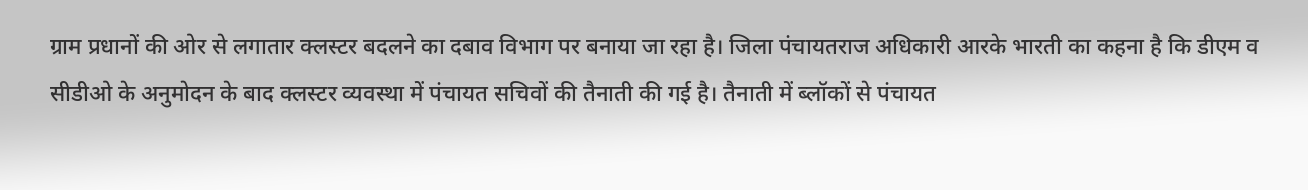ग्राम प्रधानों की ओर से लगातार क्लस्टर बदलने का दबाव विभाग पर बनाया जा रहा है। जिला पंचायतराज अधिकारी आरके भारती का कहना है कि डीएम व सीडीओ के अनुमोदन के बाद क्लस्टर व्यवस्था में पंचायत सचिवों की तैनाती की गई है। तैनाती में ब्लॉकों से पंचायत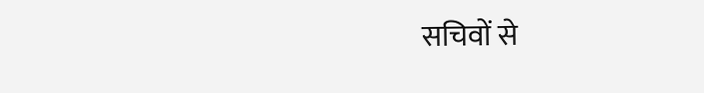सचिवों से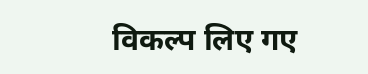विकल्प लिए गए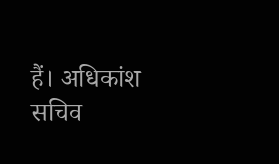हैं। अधिकांश सचिव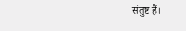संतुष्ट हैं।